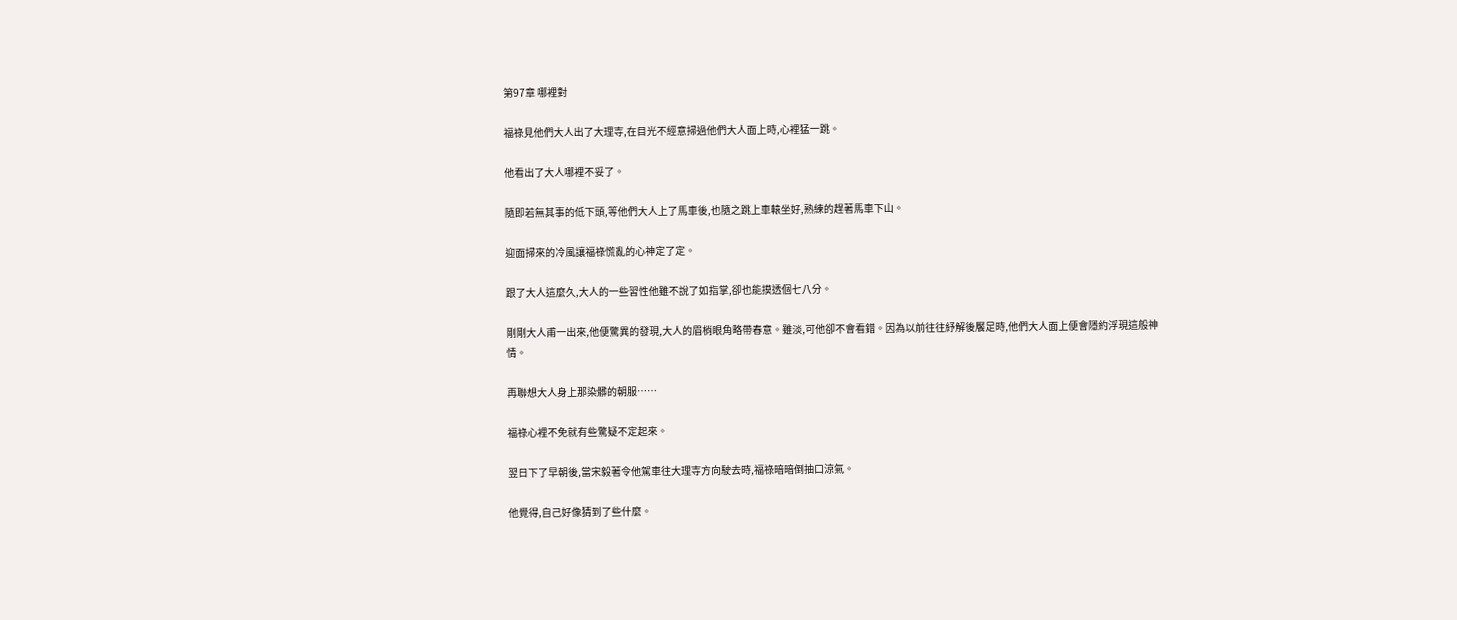第97章 哪裡對

福祿見他們大人出了大理寺,在目光不經意掃過他們大人面上時,心裡猛一跳。

他看出了大人哪裡不妥了。

隨即若無其事的低下頭,等他們大人上了馬車後,也隨之跳上車轅坐好,熟練的趕著馬車下山。

迎面掃來的冷風讓福祿慌亂的心神定了定。

跟了大人這麼久,大人的一些習性他雖不說了如指掌,卻也能摸透個七八分。

剛剛大人甫一出來,他便驚異的發現,大人的眉梢眼角略帶春意。雖淡,可他卻不會看錯。因為以前往往紓解後饜足時,他們大人面上便會隱約浮現這般神情。

再聯想大人身上那染髒的朝服……

福祿心裡不免就有些驚疑不定起來。

翌日下了早朝後,當宋毅著令他駕車往大理寺方向駛去時,福祿暗暗倒抽口涼氣。

他覺得,自己好像猜到了些什麼。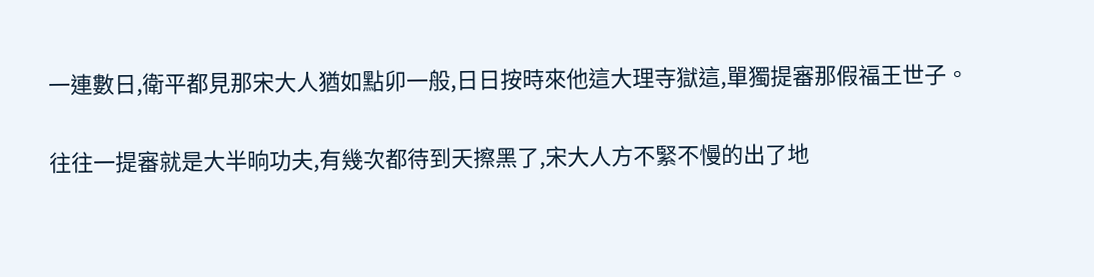一連數日,衛平都見那宋大人猶如點卯一般,日日按時來他這大理寺獄這,單獨提審那假福王世子。

往往一提審就是大半晌功夫,有幾次都待到天擦黑了,宋大人方不緊不慢的出了地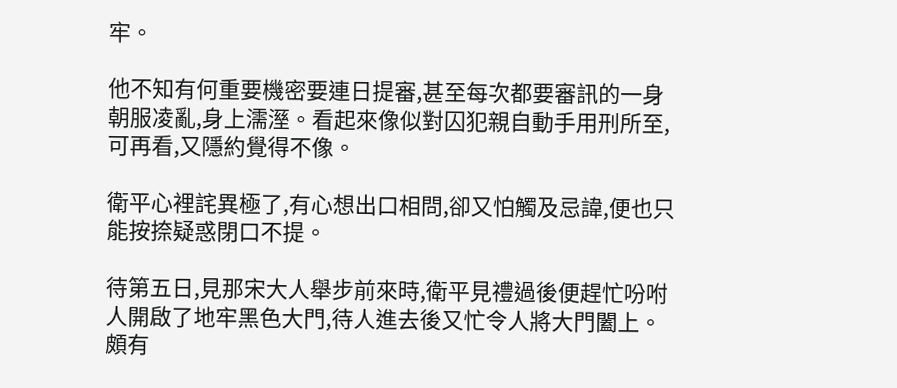牢。

他不知有何重要機密要連日提審,甚至每次都要審訊的一身朝服凌亂,身上濡溼。看起來像似對囚犯親自動手用刑所至,可再看,又隱約覺得不像。

衛平心裡詫異極了,有心想出口相問,卻又怕觸及忌諱,便也只能按捺疑惑閉口不提。

待第五日,見那宋大人舉步前來時,衛平見禮過後便趕忙吩咐人開啟了地牢黑色大門,待人進去後又忙令人將大門闔上。頗有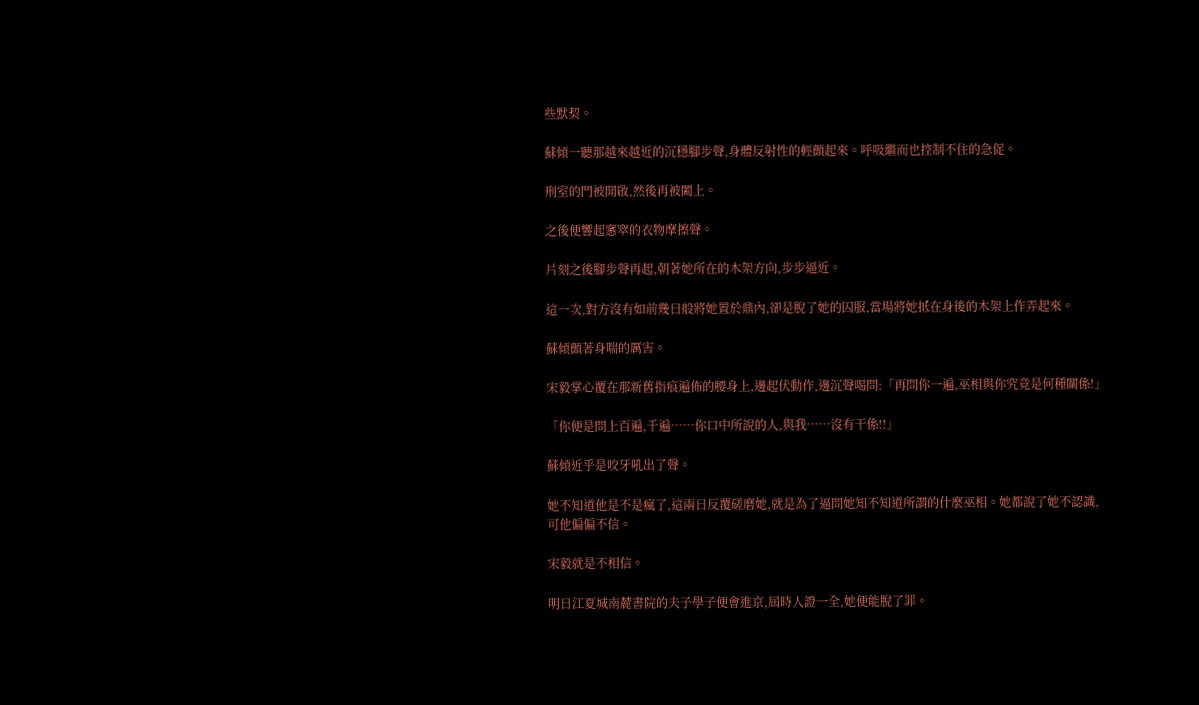些默契。

蘇傾一聽那越來越近的沉穩腳步聲,身體反射性的輕顫起來。呼吸繼而也控制不住的急促。

刑室的門被開啟,然後再被闔上。

之後便響起窸窣的衣物摩擦聲。

片刻之後腳步聲再起,朝著她所在的木架方向,步步逼近。

這一次,對方沒有如前幾日般將她置於鼎內,卻是脫了她的囚服,當場將她抵在身後的木架上作弄起來。

蘇傾顫著身喘的厲害。

宋毅掌心覆在那新舊指痕遍佈的腰身上,邊起伏動作,邊沉聲喝問:「再問你一遍,巫相與你究竟是何種關係!」

「你便是問上百遍,千遍……你口中所說的人,與我……沒有干係!!」

蘇傾近乎是咬牙吼出了聲。

她不知道他是不是瘋了,這兩日反覆磋磨她,就是為了逼問她知不知道所謂的什麼巫相。她都說了她不認識,可他偏偏不信。

宋毅就是不相信。

明日江夏城南麓書院的夫子學子便會進京,屆時人證一全,她便能脫了罪。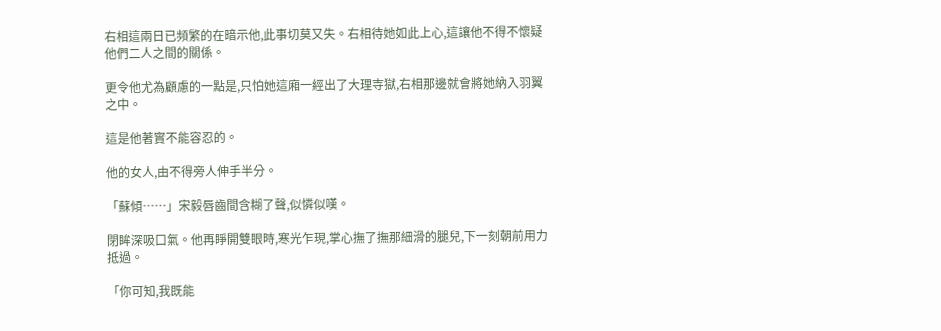右相這兩日已頻繁的在暗示他,此事切莫又失。右相待她如此上心,這讓他不得不懷疑他們二人之間的關係。

更令他尤為顧慮的一點是,只怕她這廂一經出了大理寺獄,右相那邊就會將她納入羽翼之中。

這是他著實不能容忍的。

他的女人,由不得旁人伸手半分。

「蘇傾……」宋毅唇齒間含糊了聲,似憐似嘆。

閉眸深吸口氣。他再睜開雙眼時,寒光乍現,掌心撫了撫那細滑的腿兒,下一刻朝前用力抵過。

「你可知,我既能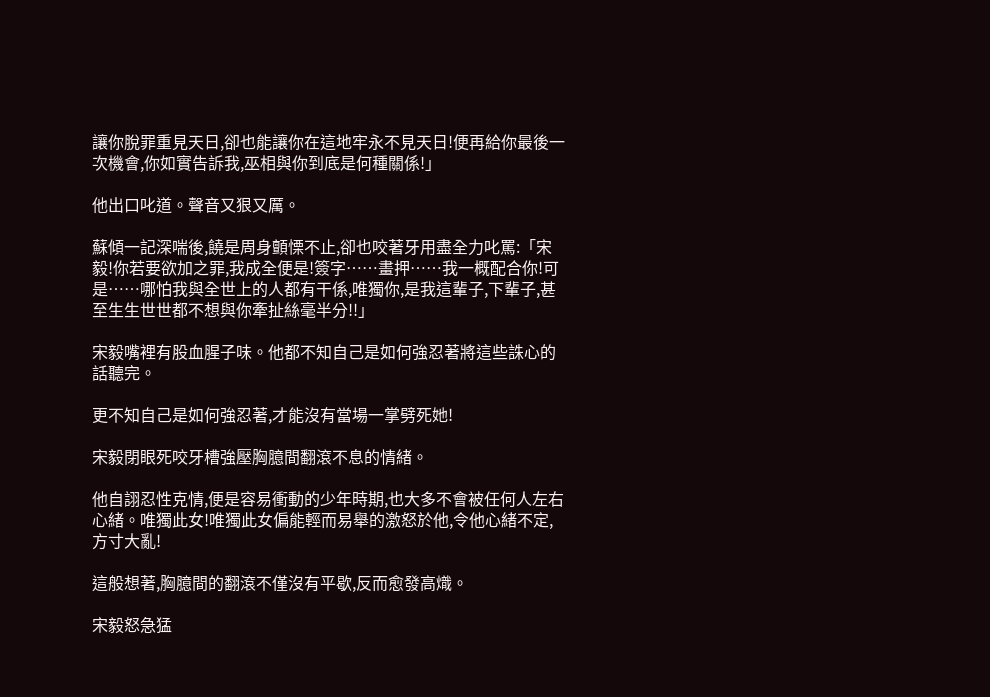讓你脫罪重見天日,卻也能讓你在這地牢永不見天日!便再給你最後一次機會,你如實告訴我,巫相與你到底是何種關係!」

他出口叱道。聲音又狠又厲。

蘇傾一記深喘後,饒是周身顫慄不止,卻也咬著牙用盡全力叱罵:「宋毅!你若要欲加之罪,我成全便是!簽字……畫押……我一概配合你!可是……哪怕我與全世上的人都有干係,唯獨你,是我這輩子,下輩子,甚至生生世世都不想與你牽扯絲毫半分!!」

宋毅嘴裡有股血腥子味。他都不知自己是如何強忍著將這些誅心的話聽完。

更不知自己是如何強忍著,才能沒有當場一掌劈死她!

宋毅閉眼死咬牙槽強壓胸臆間翻滾不息的情緒。

他自詡忍性克情,便是容易衝動的少年時期,也大多不會被任何人左右心緒。唯獨此女!唯獨此女偏能輕而易舉的激怒於他,令他心緒不定,方寸大亂!

這般想著,胸臆間的翻滾不僅沒有平歇,反而愈發高熾。

宋毅怒急猛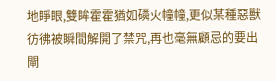地睜眼,雙眸霍霍猶如磷火幢幢,更似某種惡獸彷彿被瞬間解開了禁咒,再也毫無顧忌的要出閘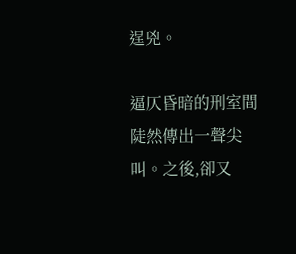逞兇。

逼仄昏暗的刑室間陡然傳出一聲尖叫。之後,卻又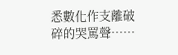悉數化作支離破碎的哭罵聲……